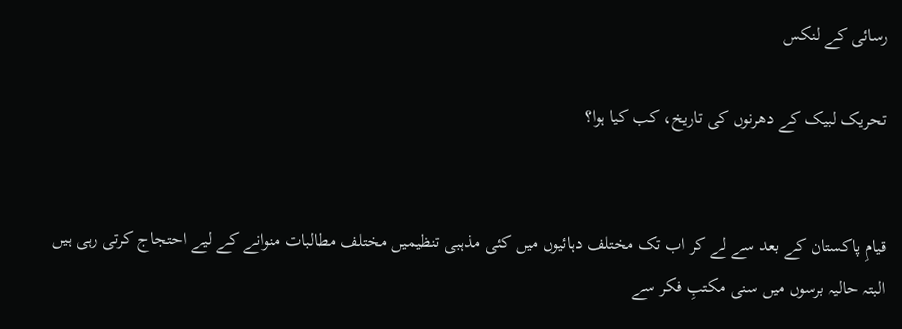رسائی کے لنکس

تحریک لبیک کے دھرنوں کی تاریخ، کب کیا ہوا؟


قیامِ پاکستان کے بعد سے لے کر اب تک مختلف دہائیوں میں کئی مذہبی تنظیمیں مختلف مطالبات منوانے کے لیے احتجاج کرتی رہی ہیں البتہ حالیہ برسوں میں سنی مکتبِ فکر سے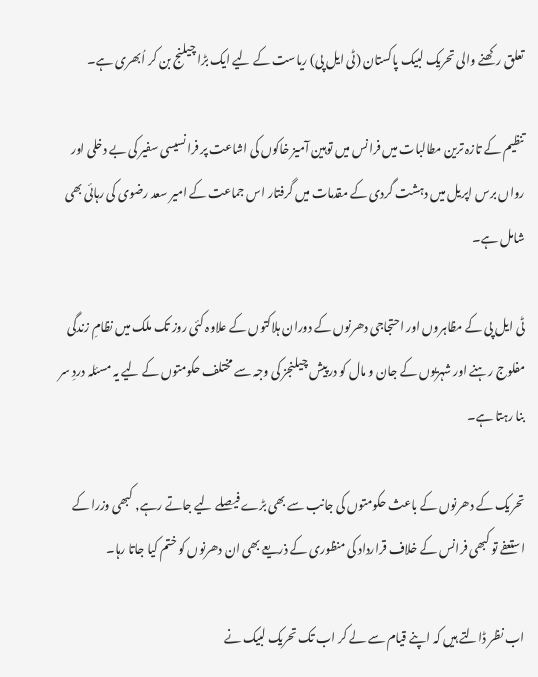تعلق رکھنے والی تحریک لبیک پاکستان (ٹی ایل پی) ریاست کے لیے ایک بڑا چیلنج بن کر اُبھری ہے۔

تنظیم کے تازہ ترین مطالبات میں فرانس میں توہین آمیز خاکوں کی اشاعت پر فرانسیسی سفیر کی بے دخلی اور رواں برس اپریل میں دہشت گردی کے مقدمات میں گرفتار اس جماعت کے امیر سعد رضوی کی رہائی بھی شامل ہے۔

ٹی ایل پی کے مظاہروں اور احتجاجی دھرنوں کے دوران ہلاکتوں کے علاوہ کئی روز تک ملک میں نظامِ زندگی مفلوج رہنے اور شہریوں کے جان و مال کو درپیش چیلنجز کی وجہ سے مختلف حکومتوں کے لیے یہ مسئلہ دردِ سر بنا رہتا ہے۔

تحریک کے دھرنوں کے باعث حکومتوں کی جانب سے بھی بڑے فیصلے لیے جاتے رہے, کبھی وزرا کے استعفے تو کبھی فرانس کے خلاف قرارداد کی منظوری کے ذریعے بھی ان دھرنوں کو ختم کیا جاتا رہا۔

اب نظر ڈالتے ہیں کہ اپنے قیام سے لے کر اب تک تحریک لبیک نے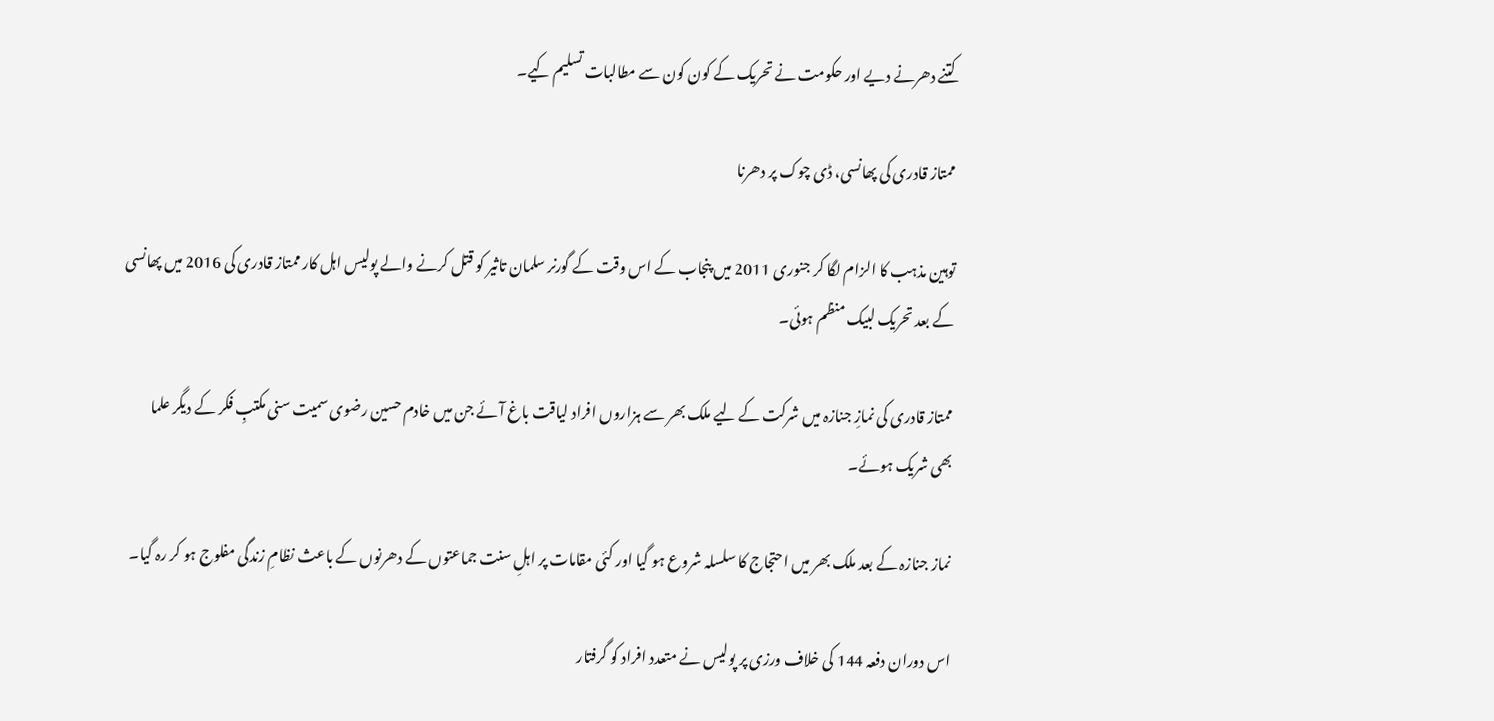کتنے دھرنے دیے اور حکومت نے تحریک کے کون کون سے مطالبات تسلیم کیے۔

ممتاز قادری کی پھانسی، ڈی چوک پر دھرنا

توہین مذہب کا الزام لگا کر جنوری 2011 میں پنجاب کے اس وقت کے گورنر سلمان تاثیر کو قتل کرنے والے پولیس اہل کار ممتاز قادری کی 2016 میں پھانسی کے بعد تحریک لبیک منظم ہوئی۔

ممتاز قادری کی نمازِ جنازہ میں شرکت کے لیے ملک بھر سے ہزاروں افراد لیاقت باغ آئے جن میں خادم حسین رضوی سمیت سنی مکتبِ فکر کے دیگر علما بھی شریک ہوئے۔

نماز جنازہ کے بعد ملک بھر میں احتجاج کا سلسلہ شروع ہو گیا اور کئی مقامات پر اہلِ سنت جماعتوں کے دھرنوں کے باعث نظامِ زندگی مفلوج ہو کر رہ گیا۔

اس دوران دفعہ 144 کی خلاف ورزی پر پولیس نے متعدد افراد کو گرفتار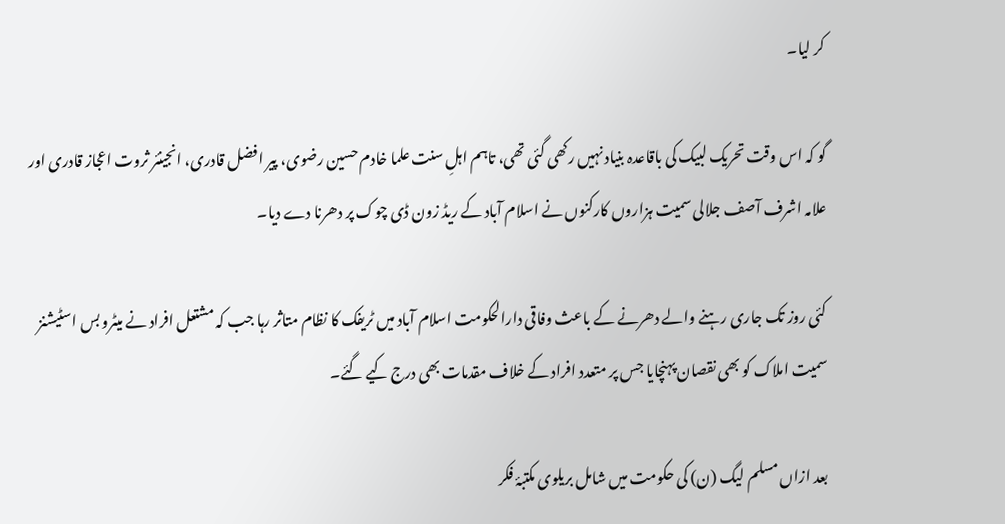کر لیا۔

گو کہ اس وقت تحریک لبیک کی باقاعدہ بنیاد نہیں رکھی گئی تھی، تاہم اہلِ سنت علما خادم حسین رضوی، پیر افضل قادری، انجینئر ثروت اعجاز قادری اور علامہ اشرف آصف جلالی سمیت ہزاروں کارکنوں نے اسلام آباد کے ریڈ زون ڈی چوک پر دھرنا دے دیا۔

کئی روز تک جاری رہنے والے دھرنے کے باعث وفاقی دارالحکومت اسلام آباد میں ٹریفک کا نظام متاثر رہا جب کہ مشتعل افراد نے میٹرو بس اسٹیشنز سمیت املاک کو بھی نقصان پہنچایا جس پر متعدد افراد کے خلاف مقدمات بھی درج کیے گئے۔

بعد ازاں مسلم لیگ (ن) کی حکومت میں شامل بریلوی مکتبۂ فکر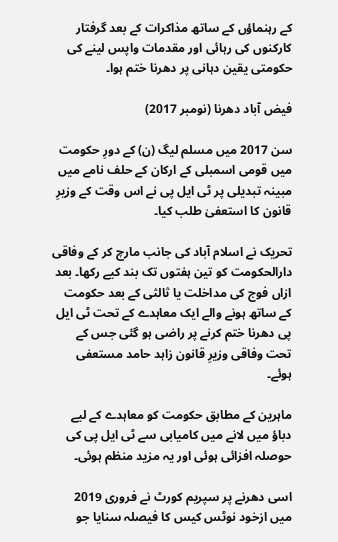کے رہنماؤں کے ساتھ مذاکرات کے بعد گرفتار کارکنوں کی رہائی اور مقدمات واپس لینے کی حکومتی یقین دہانی پر دھرنا ختم ہوا۔

فیض آباد دھرنا (نومبر 2017)

سن 2017 میں مسلم لیگ (ن) کے دورِ حکومت میں قومی اسمبلی کے ارکان کے حلف نامے میں مبینہ تبدیلی پر ٹی ایل پی نے اس وقت کے وزیرِ قانون کا استعفیٰ طلب کیا۔

تحریک نے اسلام آباد کی جانب مارچ کر کے وفاقی دارالحکومت کو تین ہفتوں تک بند کیے رکھا۔ بعد ازاں فوج کی مداخلت یا ثالثی کے بعد حکومت کے ساتھ ہونے والے ایک معاہدے کے تحت ٹی ایل پی دھرنا ختم کرنے پر راضی ہو گئی جس کے تحت وفاقی وزیرِ قانون زاہد حامد مستعفی ہوئے۔

ماہرین کے مطابق حکومت کو معاہدے کے لیے دباؤ میں لانے میں کامیابی سے ٹی ایل پی کی حوصلہ افزائی ہوئی اور یہ مزید منظم ہوئی۔

اسی دھرنے پر سپریم کورٹ نے فروری 2019 میں ازخود نوٹس کیس کا فیصلہ سنایا جو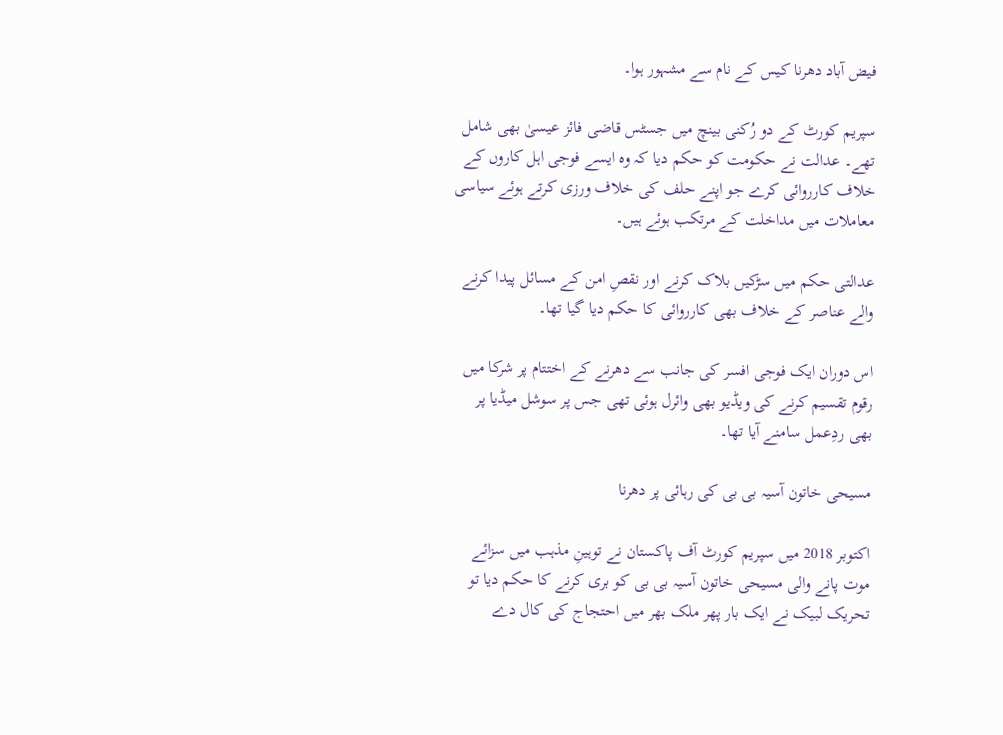فیض آباد دھرنا کیس کے نام سے مشہور ہوا۔

سپریم کورٹ کے دو رُکنی بینچ میں جسٹس قاضی فائز عیسیٰ بھی شامل تھے۔ عدالت نے حکومت کو حکم دیا کہ وہ ایسے فوجی اہل کاروں کے خلاف کارروائی کرے جو اپنے حلف کی خلاف ورزی کرتے ہوئے سیاسی معاملات میں مداخلت کے مرتکب ہوئے ہیں۔

عدالتی حکم میں سڑکیں بلاک کرنے اور نقصِ امن کے مسائل پیدا کرنے والے عناصر کے خلاف بھی کارروائی کا حکم دیا گیا تھا۔

اس دوران ایک فوجی افسر کی جانب سے دھرنے کے اختتام پر شرکا میں رقوم تقسیم کرنے کی ویڈیو بھی وائرل ہوئی تھی جس پر سوشل میڈیا پر بھی ردِعمل سامنے آیا تھا۔

مسیحی خاتون آسیہ بی بی کی رہائی پر دھرنا

اکتوبر 2018 میں سپریم کورٹ آف پاکستان نے توہینِ مذہب میں سزائے موت پانے والی مسیحی خاتون آسیہ بی بی کو بری کرنے کا حکم دیا تو تحریک لبیک نے ایک بار پھر ملک بھر میں احتجاج کی کال دے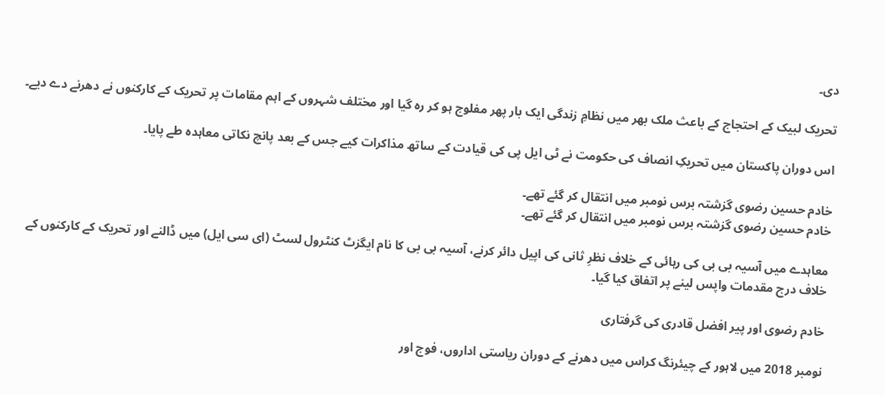دی۔

تحریک لبیک کے احتجاج کے باعث ملک بھر میں نظامِ زندگی ایک بار پھر مفلوج ہو کر رہ گیا اور مختلف شہروں کے اہم مقامات پر تحریک کے کارکنوں نے دھرنے دے دیے۔

اس دوران پاکستان میں تحریکِ انصاف کی حکومت نے ٹی ایل پی کی قیادت کے ساتھ مذاکرات کیے جس کے بعد پانچ نکاتی معاہدہ طے پایا۔

خادم حسین رضوی گزشتہ برس نومبر میں انتقال کر گئے تھے۔
خادم حسین رضوی گزشتہ برس نومبر میں انتقال کر گئے تھے۔

معاہدے میں آسیہ بی بی کی رہائی کے خلاف نظرِ ثانی کی اپیل دائر کرنے، آسیہ بی بی کا نام ایگزٹ کنٹرول لسٹ (ای سی ایل) میں ڈالنے اور تحریک کے کارکنوں کے خلاف درج مقدمات واپس لینے پر اتفاق کیا گیا۔

خادم رضوی اور پیر افضل قادری کی گرفتاری

نومبر 2018 میں لاہور کے چیئرنگ کراس میں دھرنے کے دوران ریاستی اداروں، فوج اور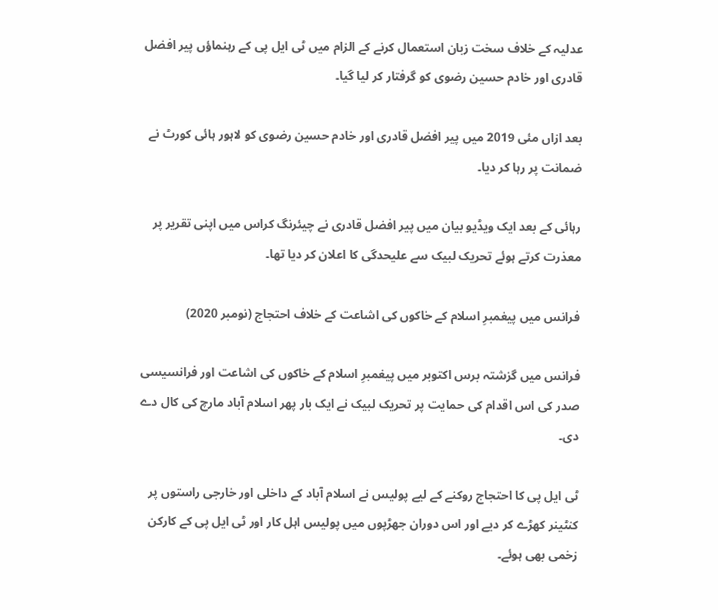عدلیہ کے خلاف سخت زبان استعمال کرنے کے الزام میں ٹی ایل پی کے رہنماؤں پیر افضل قادری اور خادم حسین رضوی کو گرفتار کر لیا گیا۔

بعد ازاں مئی 2019 میں پیر افضل قادری اور خادم حسین رضوی کو لاہور ہائی کورٹ نے ضمانت پر رہا کر دیا۔

رہائی کے بعد ایک ویڈیو بیان میں پیر افضل قادری نے چیئرنگ کراس میں اپنی تقریر پر معذرت کرتے ہوئے تحریک لبیک سے علیحدگی کا اعلان کر دیا تھا۔

فرانس میں پیغمبرِ اسلام کے خاکوں کی اشاعت کے خلاف احتجاج (نومبر 2020)

فرانس میں گزشتہ برس اکتوبر میں پیغمبرِ اسلام کے خاکوں کی اشاعت اور فرانسیسی صدر کی اس اقدام کی حمایت پر تحریک لبیک نے ایک بار پھر اسلام آباد مارچ کی کال دے دی۔

ٹی ایل پی کا احتجاج روکنے کے لیے پولیس نے اسلام آباد کے داخلی اور خارجی راستوں پر کنٹینر کھڑے کر دیے اور اس دوران جھڑپوں میں پولیس اہل کار اور ٹی ایل پی کے کارکن زخمی بھی ہوئے۔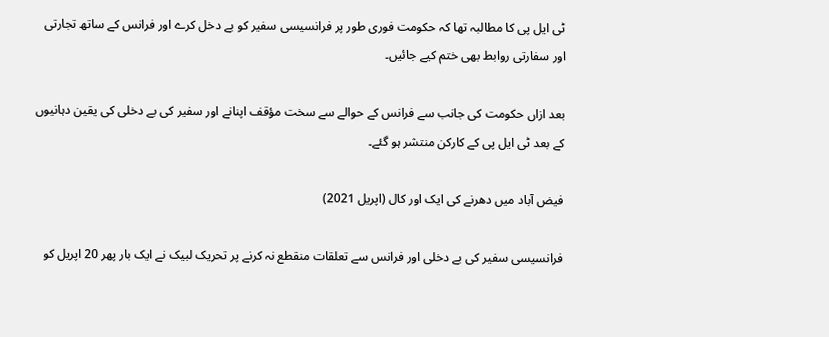ٹی ایل پی کا مطالبہ تھا کہ حکومت فوری طور پر فرانسیسی سفیر کو بے دخل کرے اور فرانس کے ساتھ تجارتی اور سفارتی روابط بھی ختم کیے جائیں۔

بعد ازاں حکومت کی جانب سے فرانس کے حوالے سے سخت مؤقف اپنانے اور سفیر کی بے دخلی کی یقین دہانیوں کے بعد ٹی ایل پی کے کارکن منتشر ہو گئے۔

فیض آباد میں دھرنے کی ایک اور کال (اپریل 2021)

فرانسیسی سفیر کی بے دخلی اور فرانس سے تعلقات منقطع نہ کرنے پر تحریک لبیک نے ایک بار پھر 20 اپریل کو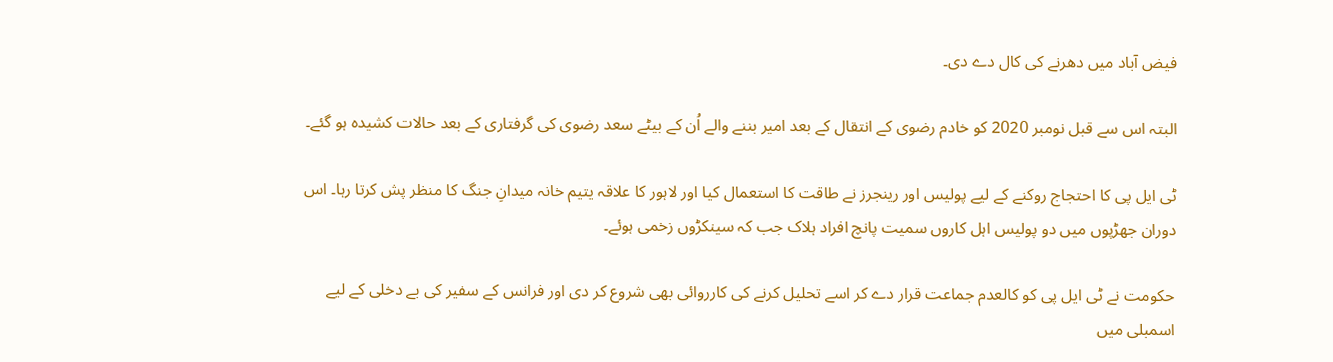فیض آباد میں دھرنے کی کال دے دی۔

البتہ اس سے قبل نومبر 2020 کو خادم رضوی کے انتقال کے بعد امیر بننے والے اُن کے بیٹے سعد رضوی کی گرفتاری کے بعد حالات کشیدہ ہو گئے۔

ٹی ایل پی کا احتجاج روکنے کے لیے پولیس اور رینجرز نے طاقت کا استعمال کیا اور لاہور کا علاقہ یتیم خانہ میدانِ جنگ کا منظر پش کرتا رہا۔ اس دوران جھڑپوں میں دو پولیس اہل کاروں سمیت پانچ افراد ہلاک جب کہ سینکڑوں زخمی ہوئے۔

حکومت نے ٹی ایل پی کو کالعدم جماعت قرار دے کر اسے تحلیل کرنے کی کارروائی بھی شروع کر دی اور فرانس کے سفیر کی بے دخلی کے لیے اسمبلی میں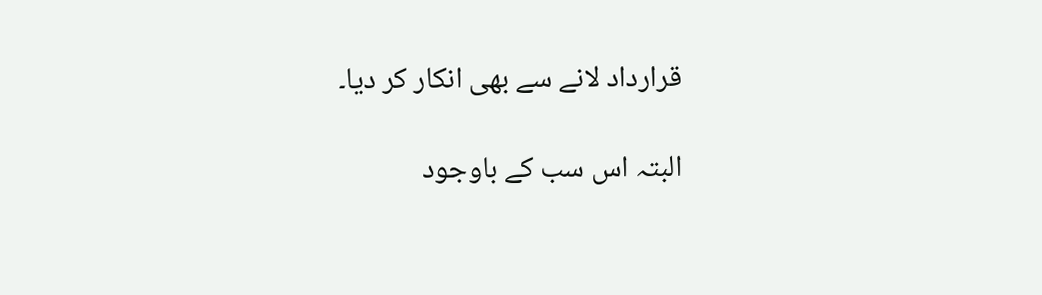قرارداد لانے سے بھی انکار کر دیا۔

البتہ اس سب کے باوجود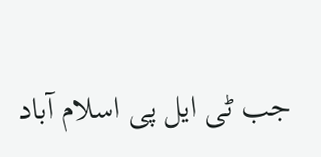جب ٹی ایل پی اسلام آباد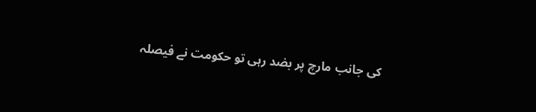کی جانب مارچ پر بضد رہی تو حکومت نے فیصلہ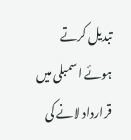تبدیل کرتے ہوئے اسمبلی میں قرارداد لانے کی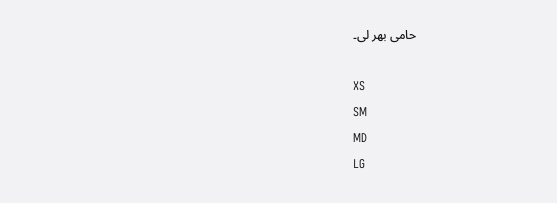حامی بھر لی۔

XS
SM
MD
LG